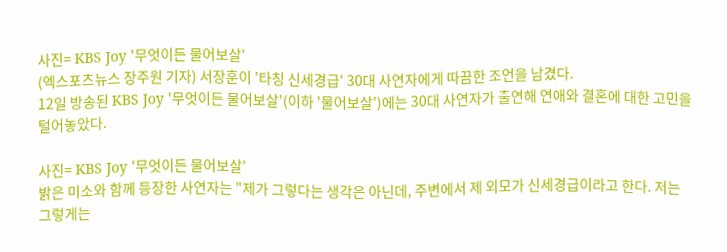사진= KBS Joy '무엇이든 물어보살'
(엑스포츠뉴스 장주원 기자) 서장훈이 '타칭 신세경급' 30대 사연자에게 따끔한 조언을 남겼다.
12일 방송된 KBS Joy '무엇이든 물어보살'(이하 '물어보살')에는 30대 사연자가 출연해 연애와 결혼에 대한 고민을 털어놓았다.

사진= KBS Joy '무엇이든 물어보살'
밝은 미소와 함께 등장한 사연자는 "제가 그렇다는 생각은 아닌데, 주변에서 제 외모가 신세경급이라고 한다. 저는 그렇게는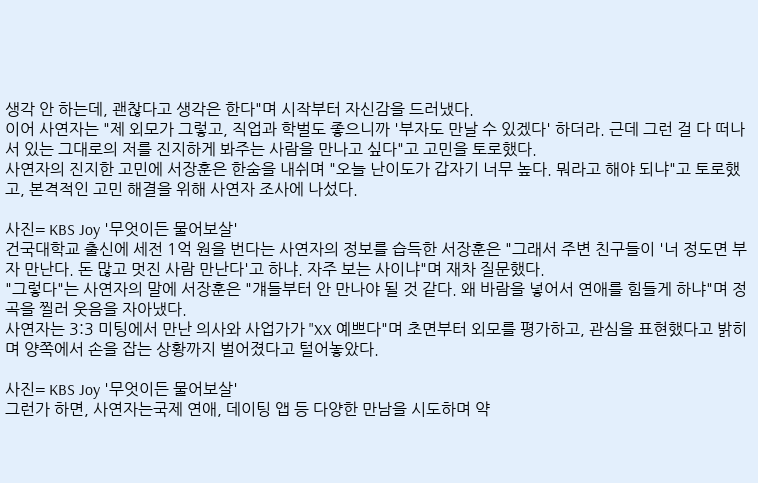생각 안 하는데, 괜찮다고 생각은 한다"며 시작부터 자신감을 드러냈다.
이어 사연자는 "제 외모가 그렇고, 직업과 학벌도 좋으니까 '부자도 만날 수 있겠다' 하더라. 근데 그런 걸 다 떠나서 있는 그대로의 저를 진지하게 봐주는 사람을 만나고 싶다"고 고민을 토로했다.
사연자의 진지한 고민에 서장훈은 한숨을 내쉬며 "오늘 난이도가 갑자기 너무 높다. 뭐라고 해야 되냐"고 토로했고, 본격적인 고민 해결을 위해 사연자 조사에 나섰다.

사진= KBS Joy '무엇이든 물어보살'
건국대학교 출신에 세전 1억 원을 번다는 사연자의 정보를 습득한 서장훈은 "그래서 주변 친구들이 '너 정도면 부자 만난다. 돈 많고 멋진 사람 만난다'고 하냐. 자주 보는 사이냐"며 재차 질문했다.
"그렇다"는 사연자의 말에 서장훈은 "걔들부터 안 만나야 될 것 같다. 왜 바람을 넣어서 연애를 힘들게 하냐"며 정곡을 찔러 웃음을 자아냈다.
사연자는 3:3 미팅에서 만난 의사와 사업가가 "XX 예쁘다"며 초면부터 외모를 평가하고, 관심을 표현했다고 밝히며 양쪽에서 손을 잡는 상황까지 벌어졌다고 털어놓았다.

사진= KBS Joy '무엇이든 물어보살'
그런가 하면, 사연자는국제 연애, 데이팅 앱 등 다양한 만남을 시도하며 약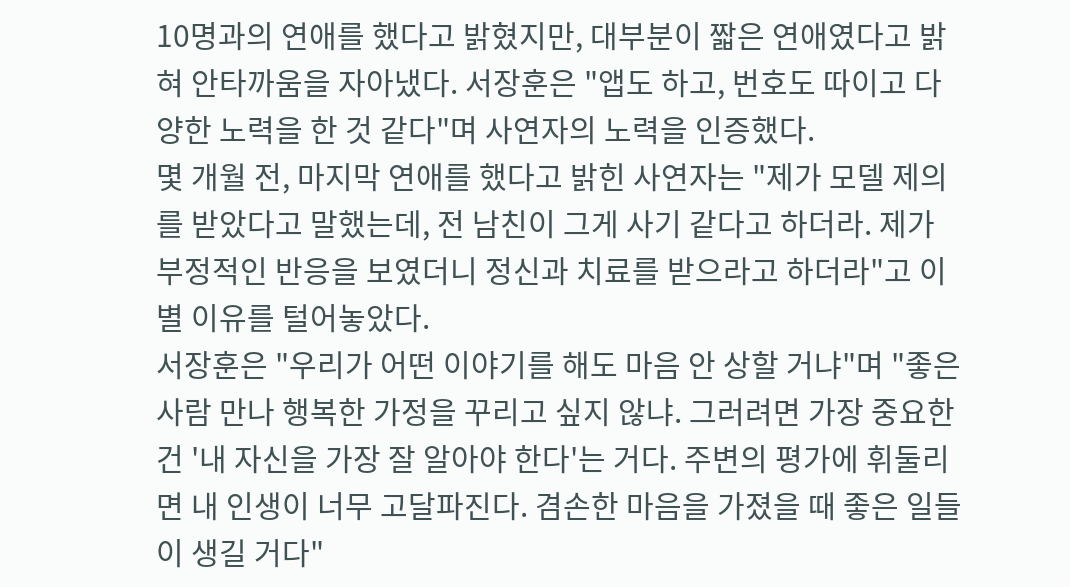10명과의 연애를 했다고 밝혔지만, 대부분이 짧은 연애였다고 밝혀 안타까움을 자아냈다. 서장훈은 "앱도 하고, 번호도 따이고 다양한 노력을 한 것 같다"며 사연자의 노력을 인증했다.
몇 개월 전, 마지막 연애를 했다고 밝힌 사연자는 "제가 모델 제의를 받았다고 말했는데, 전 남친이 그게 사기 같다고 하더라. 제가 부정적인 반응을 보였더니 정신과 치료를 받으라고 하더라"고 이별 이유를 털어놓았다.
서장훈은 "우리가 어떤 이야기를 해도 마음 안 상할 거냐"며 "좋은 사람 만나 행복한 가정을 꾸리고 싶지 않냐. 그러려면 가장 중요한 건 '내 자신을 가장 잘 알아야 한다'는 거다. 주변의 평가에 휘둘리면 내 인생이 너무 고달파진다. 겸손한 마음을 가졌을 때 좋은 일들이 생길 거다"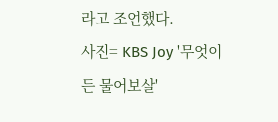라고 조언했다.
사진= KBS Joy '무엇이든 물어보살'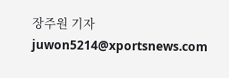장주원 기자 juwon5214@xportsnews.com